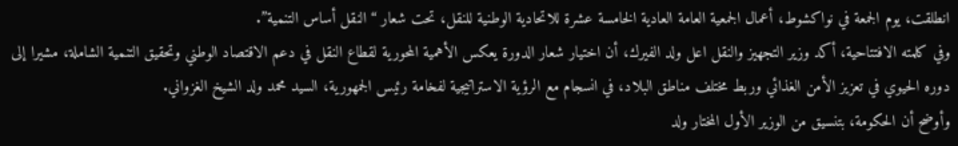انطلقت، يوم الجمعة في نواكشوط، أعمال الجمعية العامة العادية الخامسة عشرة للاتحادية الوطنية للنقل، تحت شعار “النقل أساس التنمية”.
وفي كلمته الافتتاحية، أكد وزير التجهيز والنقل اعل ولد الفيرك، أن اختيار شعار الدورة يعكس الأهمية المحورية لقطاع النقل في دعم الاقتصاد الوطني وتحقيق التنمية الشاملة، مشيرا إلى دوره الحيوي في تعزيز الأمن الغذائي وربط مختلف مناطق البلاد، في انسجام مع الرؤية الاستراتيجية لفخامة رئيس الجمهورية، السيد محمد ولد الشيخ الغزواني.
وأوضح أن الحكومة، بتنسيق من الوزير الأول المختار ولد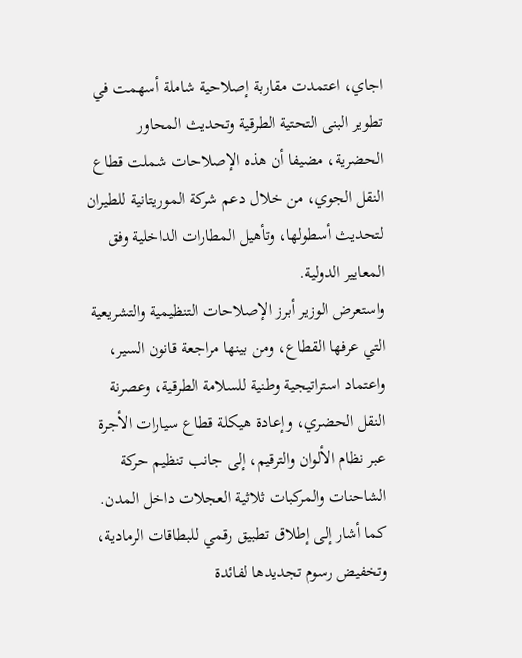اجاي، اعتمدت مقاربة إصلاحية شاملة أسهمت في تطوير البنى التحتية الطرقية وتحديث المحاور الحضرية، مضيفا أن هذه الإصلاحات شملت قطاع النقل الجوي، من خلال دعم شركة الموريتانية للطيران لتحديث أسطولها، وتأهيل المطارات الداخلية وفق المعايير الدولية.
واستعرض الوزير أبرز الإصلاحات التنظيمية والتشريعية التي عرفها القطاع، ومن بينها مراجعة قانون السير، واعتماد استراتيجية وطنية للسلامة الطرقية، وعصرنة النقل الحضري، وإعادة هيكلة قطاع سيارات الأجرة عبر نظام الألوان والترقيم، إلى جانب تنظيم حركة الشاحنات والمركبات ثلاثية العجلات داخل المدن.
كما أشار إلى إطلاق تطبيق رقمي للبطاقات الرمادية، وتخفيض رسوم تجديدها لفائدة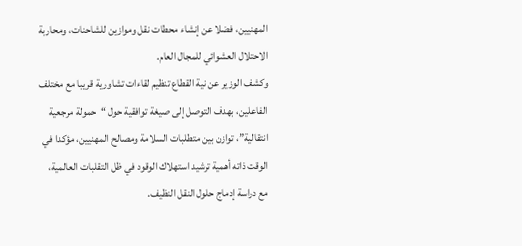المهنيين، فضلا عن إنشاء محطات نقل وموازين للشاحنات، ومحاربة الاحتلال العشوائي للمجال العام.
وكشف الوزير عن نية القطاع تنظيم لقاءات تشاورية قريبا مع مختلف الفاعلين، بهدف التوصل إلى صيغة توافقية حول “حمولة مرجعية انتقالية”، توازن بين متطلبات السلامة ومصالح المهنيين، مؤكدا في الوقت ذاته أهمية ترشيد استهلاك الوقود في ظل التقلبات العالمية، مع دراسة إدماج حلول النقل النظيف.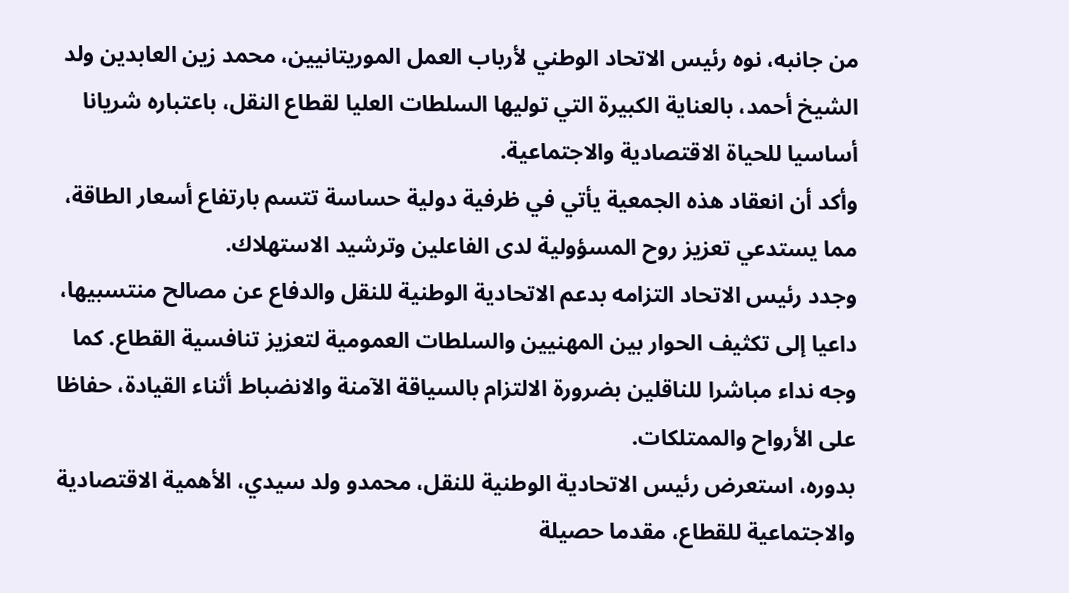من جانبه، نوه رئيس الاتحاد الوطني لأرباب العمل الموريتانيين، محمد زين العابدين ولد الشيخ أحمد، بالعناية الكبيرة التي توليها السلطات العليا لقطاع النقل، باعتباره شريانا أساسيا للحياة الاقتصادية والاجتماعية.
وأكد أن انعقاد هذه الجمعية يأتي في ظرفية دولية حساسة تتسم بارتفاع أسعار الطاقة، مما يستدعي تعزيز روح المسؤولية لدى الفاعلين وترشيد الاستهلاك.
وجدد رئيس الاتحاد التزامه بدعم الاتحادية الوطنية للنقل والدفاع عن مصالح منتسبيها، داعيا إلى تكثيف الحوار بين المهنيين والسلطات العمومية لتعزيز تنافسية القطاع. كما وجه نداء مباشرا للناقلين بضرورة الالتزام بالسياقة الآمنة والانضباط أثناء القيادة، حفاظا على الأرواح والممتلكات.
بدوره، استعرض رئيس الاتحادية الوطنية للنقل، محمدو ولد سيدي، الأهمية الاقتصادية والاجتماعية للقطاع، مقدما حصيلة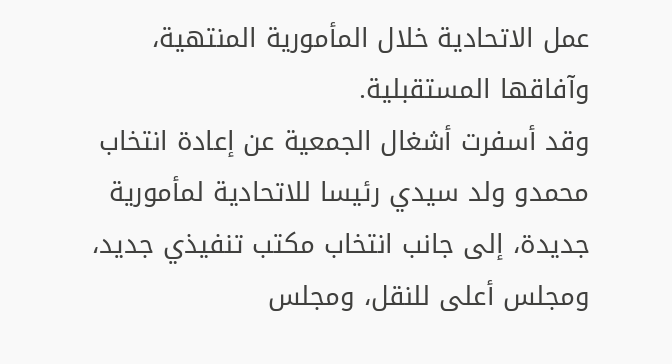عمل الاتحادية خلال المأمورية المنتهية، وآفاقها المستقبلية.
وقد أسفرت أشغال الجمعية عن إعادة انتخاب محمدو ولد سيدي رئيسا للاتحادية لمأمورية جديدة، إلى جانب انتخاب مكتب تنفيذي جديد، ومجلس أعلى للنقل، ومجلس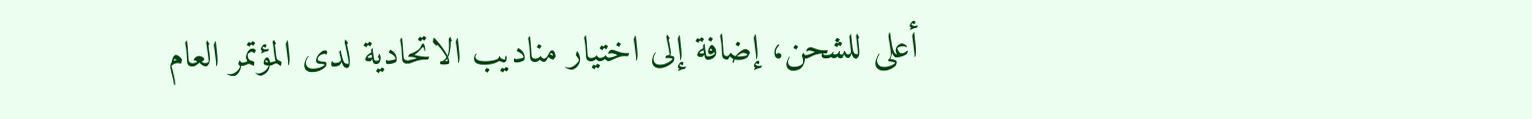أعلى للشحن، إضافة إلى اختيار مناديب الاتحادية لدى المؤتمر العام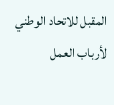المقبل للاتحاد الوطني لأرباب العمل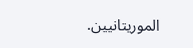الموريتانيين.